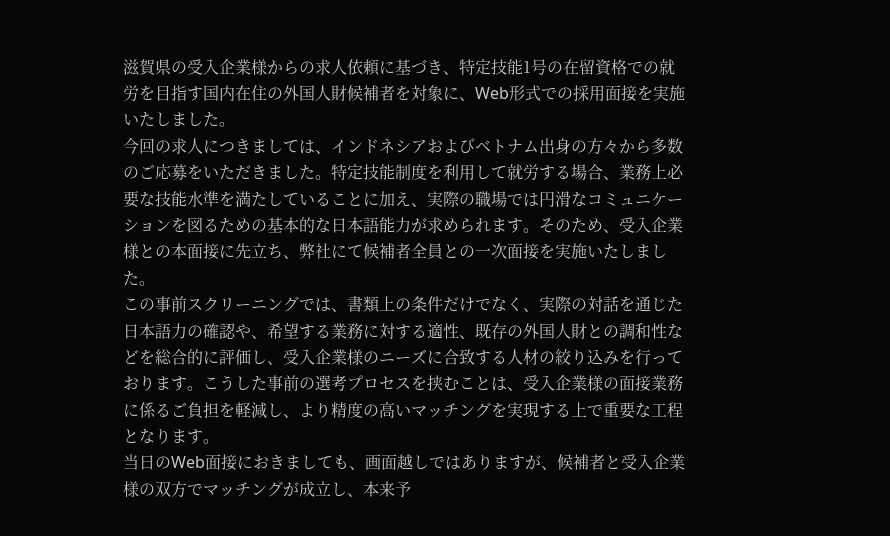滋賀県の受入企業様からの求人依頼に基づき、特定技能1号の在留資格での就労を目指す国内在住の外国人財候補者を対象に、Web形式での採用面接を実施いたしました。
今回の求人につきましては、インドネシアおよびベトナム出身の方々から多数のご応募をいただきました。特定技能制度を利用して就労する場合、業務上必要な技能水準を満たしていることに加え、実際の職場では円滑なコミュニケーションを図るための基本的な日本語能力が求められます。そのため、受入企業様との本面接に先立ち、弊社にて候補者全員との一次面接を実施いたしました。
この事前スクリーニングでは、書類上の条件だけでなく、実際の対話を通じた日本語力の確認や、希望する業務に対する適性、既存の外国人財との調和性などを総合的に評価し、受入企業様のニーズに合致する人材の絞り込みを行っております。こうした事前の選考プロセスを挟むことは、受入企業様の面接業務に係るご負担を軽減し、より精度の高いマッチングを実現する上で重要な工程となります。
当日のWeb面接におきましても、画面越しではありますが、候補者と受入企業様の双方でマッチングが成立し、本来予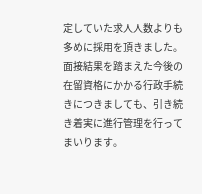定していた求人人数よりも多めに採用を頂きました。面接結果を踏まえた今後の在留資格にかかる行政手続きにつきましても、引き続き着実に進行管理を行ってまいります。